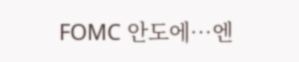FOMC 안도에…엔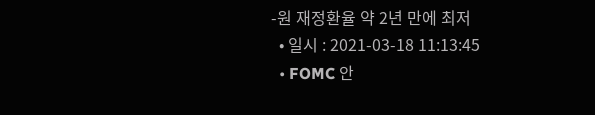-원 재정환율 약 2년 만에 최저
  • 일시 : 2021-03-18 11:13:45
  • FOMC 안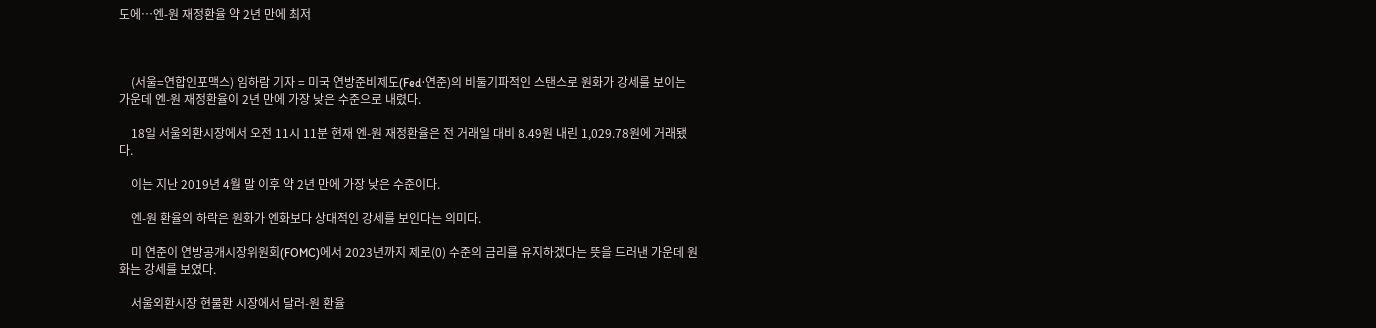도에…엔-원 재정환율 약 2년 만에 최저



    (서울=연합인포맥스) 임하람 기자 = 미국 연방준비제도(Fed·연준)의 비둘기파적인 스탠스로 원화가 강세를 보이는 가운데 엔-원 재정환율이 2년 만에 가장 낮은 수준으로 내렸다.

    18일 서울외환시장에서 오전 11시 11분 현재 엔-원 재정환율은 전 거래일 대비 8.49원 내린 1,029.78원에 거래됐다.

    이는 지난 2019년 4월 말 이후 약 2년 만에 가장 낮은 수준이다.

    엔-원 환율의 하락은 원화가 엔화보다 상대적인 강세를 보인다는 의미다.

    미 연준이 연방공개시장위원회(FOMC)에서 2023년까지 제로(0) 수준의 금리를 유지하겠다는 뜻을 드러낸 가운데 원화는 강세를 보였다.

    서울외환시장 현물환 시장에서 달러-원 환율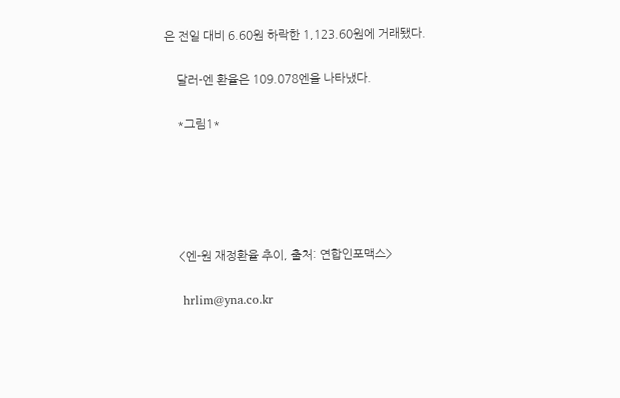은 전일 대비 6.60원 하락한 1,123.60원에 거래됐다.

    달러-엔 환율은 109.078엔을 나타냈다.

    *그림1*





    <엔-원 재정환율 추이, 출처: 연합인포맥스>

    hrlim@yna.co.kr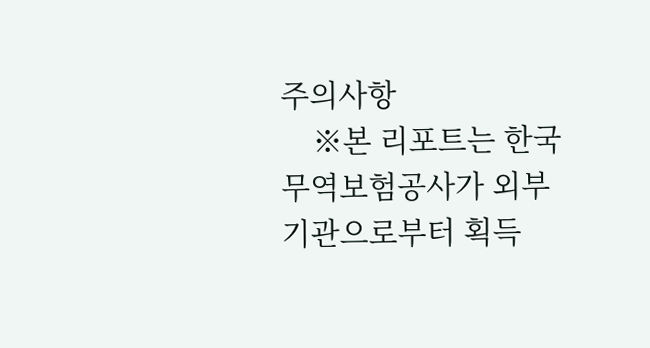주의사항
    ※본 리포트는 한국무역보험공사가 외부기관으로부터 획득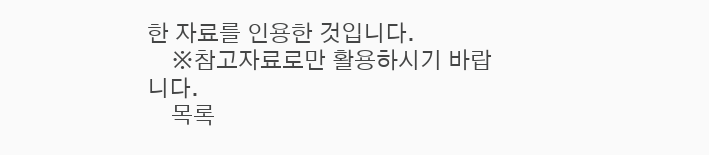한 자료를 인용한 것입니다.
    ※참고자료로만 활용하시기 바랍니다.
    목록